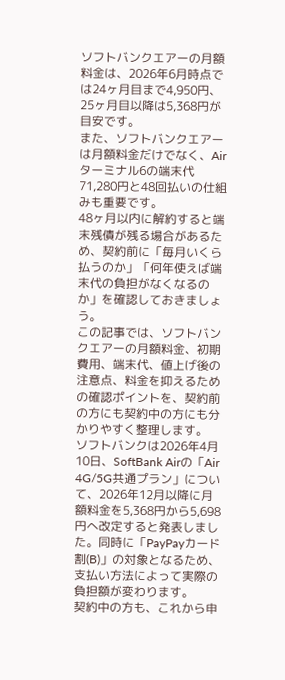ソフトバンクエアーの月額料金は、2026年6月時点では24ヶ月目まで4,950円、25ヶ月目以降は5,368円が目安です。
また、ソフトバンクエアーは月額料金だけでなく、Airターミナル6の端末代71,280円と48回払いの仕組みも重要です。
48ヶ月以内に解約すると端末残債が残る場合があるため、契約前に「毎月いくら払うのか」「何年使えば端末代の負担がなくなるのか」を確認しておきましょう。
この記事では、ソフトバンクエアーの月額料金、初期費用、端末代、値上げ後の注意点、料金を抑えるための確認ポイントを、契約前の方にも契約中の方にも分かりやすく整理します。
ソフトバンクは2026年4月10日、SoftBank Airの「Air 4G/5G共通プラン」について、2026年12月以降に月額料金を5,368円から5,698円へ改定すると発表しました。同時に「PayPayカード割(B)」の対象となるため、支払い方法によって実際の負担額が変わります。
契約中の方も、これから申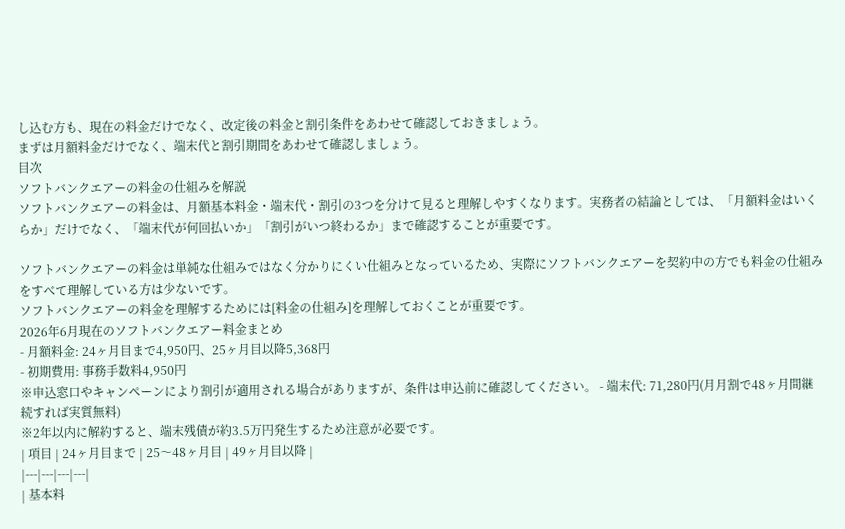し込む方も、現在の料金だけでなく、改定後の料金と割引条件をあわせて確認しておきましょう。
まずは月額料金だけでなく、端末代と割引期間をあわせて確認しましょう。
目次
ソフトバンクエアーの料金の仕組みを解説
ソフトバンクエアーの料金は、月額基本料金・端末代・割引の3つを分けて見ると理解しやすくなります。実務者の結論としては、「月額料金はいくらか」だけでなく、「端末代が何回払いか」「割引がいつ終わるか」まで確認することが重要です。

ソフトバンクエアーの料金は単純な仕組みではなく分かりにくい仕組みとなっているため、実際にソフトバンクエアーを契約中の方でも料金の仕組みをすべて理解している方は少ないです。
ソフトバンクエアーの料金を理解するためには[料金の仕組み]を理解しておくことが重要です。
2026年6月現在のソフトバンクエアー料金まとめ
- 月額料金: 24ヶ月目まで4,950円、25ヶ月目以降5,368円
- 初期費用: 事務手数料4,950円
※申込窓口やキャンペーンにより割引が適用される場合がありますが、条件は申込前に確認してください。 - 端末代: 71,280円(月月割で48ヶ月間継続すれば実質無料)
※2年以内に解約すると、端末残債が約3.5万円発生するため注意が必要です。
| 項目 | 24ヶ月目まで | 25〜48ヶ月目 | 49ヶ月目以降 |
|---|---|---|---|
| 基本料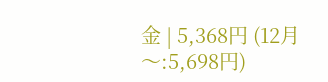金 | 5,368円 (12月〜:5,698円)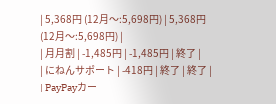| 5,368円 (12月〜:5,698円) | 5,368円 (12月〜:5,698円) |
| 月月割 | -1,485円 | -1,485円 | 終了 |
| にねんサポート | -418円 | 終了 | 終了 |
| PayPayカー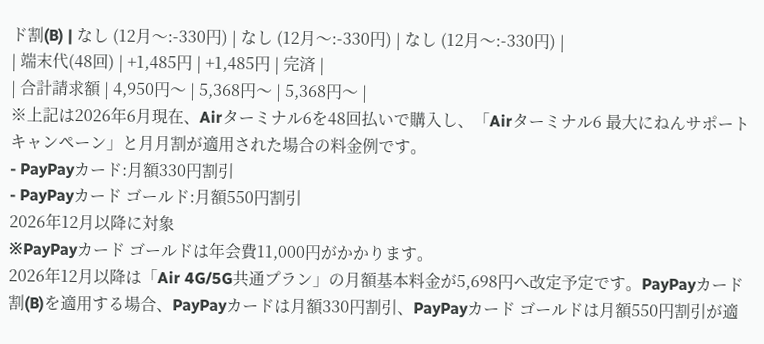ド割(B) | なし (12月〜:-330円) | なし (12月〜:-330円) | なし (12月〜:-330円) |
| 端末代(48回) | +1,485円 | +1,485円 | 完済 |
| 合計請求額 | 4,950円〜 | 5,368円〜 | 5,368円〜 |
※上記は2026年6月現在、Airターミナル6を48回払いで購入し、「Airターミナル6 最大にねんサポートキャンペーン」と月月割が適用された場合の料金例です。
- PayPayカード:月額330円割引
- PayPayカード ゴールド:月額550円割引
2026年12月以降に対象
※PayPayカード ゴールドは年会費11,000円がかかります。
2026年12月以降は「Air 4G/5G共通プラン」の月額基本料金が5,698円へ改定予定です。PayPayカード割(B)を適用する場合、PayPayカードは月額330円割引、PayPayカード ゴールドは月額550円割引が適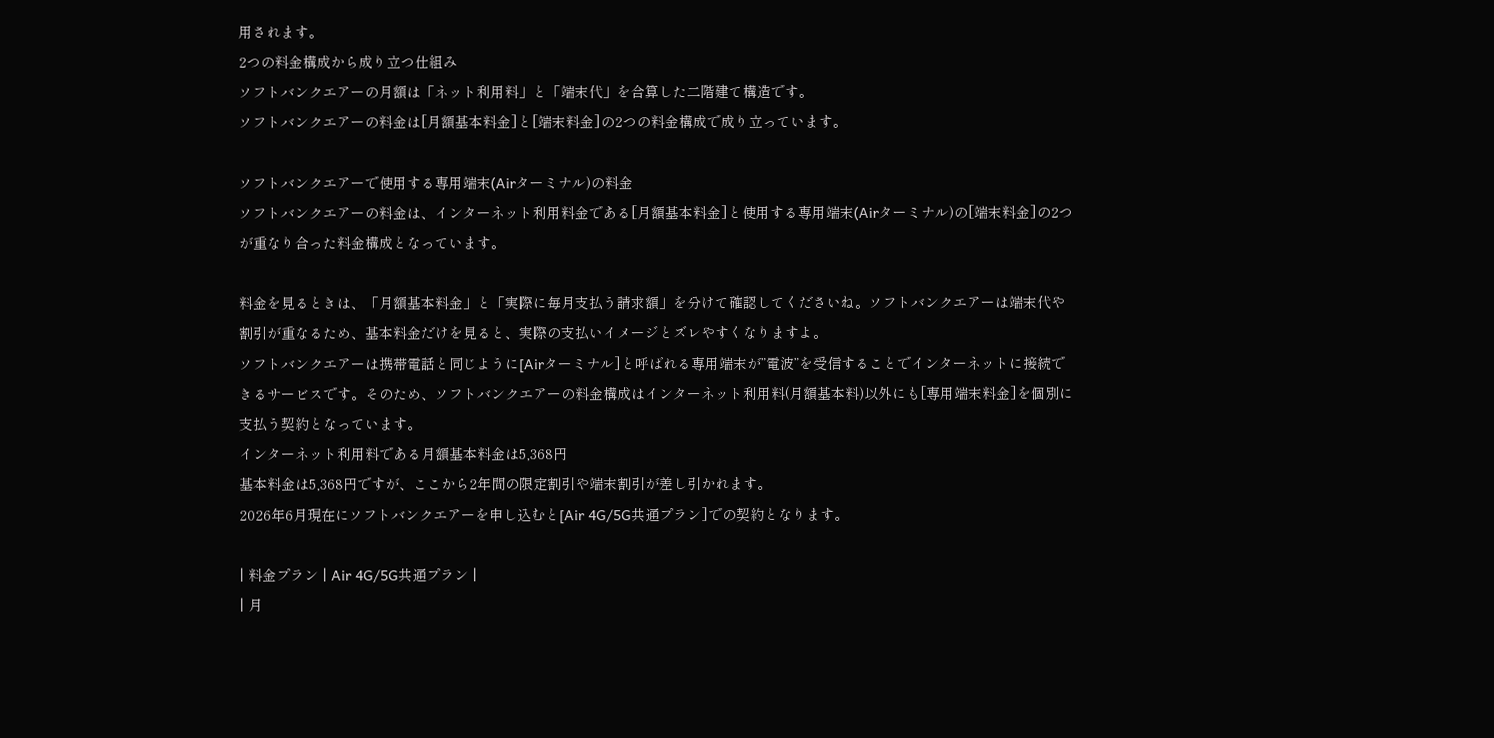用されます。
2つの料金構成から成り立つ仕組み
ソフトバンクエアーの月額は「ネット利用料」と「端末代」を合算した二階建て構造です。
ソフトバンクエアーの料金は[月額基本料金]と[端末料金]の2つの料金構成で成り立っています。

ソフトバンクエアーで使用する専用端末(Airターミナル)の料金
ソフトバンクエアーの料金は、インターネット利用料金である[月額基本料金]と使用する専用端末(Airターミナル)の[端末料金]の2つが重なり合った料金構成となっています。

料金を見るときは、「月額基本料金」と「実際に毎月支払う請求額」を分けて確認してくださいね。ソフトバンクエアーは端末代や割引が重なるため、基本料金だけを見ると、実際の支払いイメージとズレやすくなりますよ。
ソフトバンクエアーは携帯電話と同じように[Airターミナル]と呼ばれる専用端末が”電波”を受信することでインターネットに接続できるサービスです。そのため、ソフトバンクエアーの料金構成はインターネット利用料(月額基本料)以外にも[専用端末料金]を個別に支払う契約となっています。
インターネット利用料である月額基本料金は5,368円
基本料金は5,368円ですが、ここから2年間の限定割引や端末割引が差し引かれます。
2026年6月現在にソフトバンクエアーを申し込むと[Air 4G/5G共通プラン]での契約となります。

| 料金プラン | Air 4G/5G共通プラン |
| 月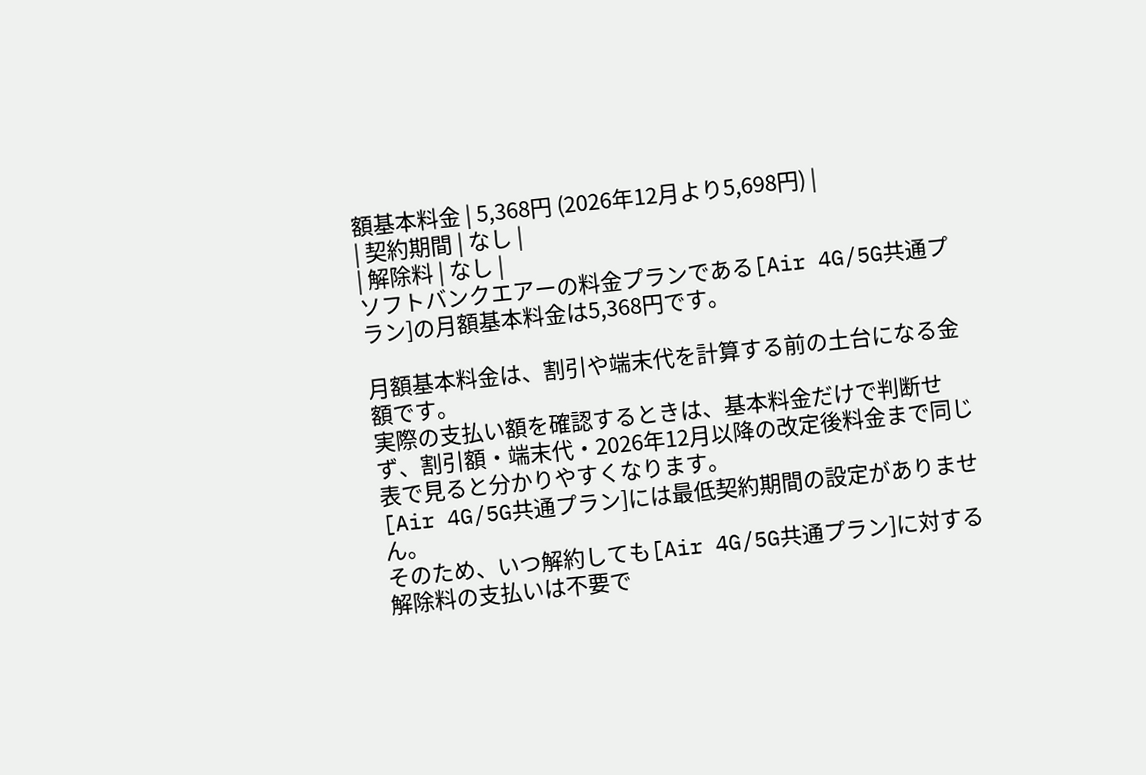額基本料金 | 5,368円 (2026年12月より5,698円) |
| 契約期間 | なし |
| 解除料 | なし |
ソフトバンクエアーの料金プランである[Air 4G/5G共通プラン]の月額基本料金は5,368円です。

月額基本料金は、割引や端末代を計算する前の土台になる金額です。
実際の支払い額を確認するときは、基本料金だけで判断せず、割引額・端末代・2026年12月以降の改定後料金まで同じ表で見ると分かりやすくなります。
[Air 4G/5G共通プラン]には最低契約期間の設定がありません。
そのため、いつ解約しても[Air 4G/5G共通プラン]に対する解除料の支払いは不要で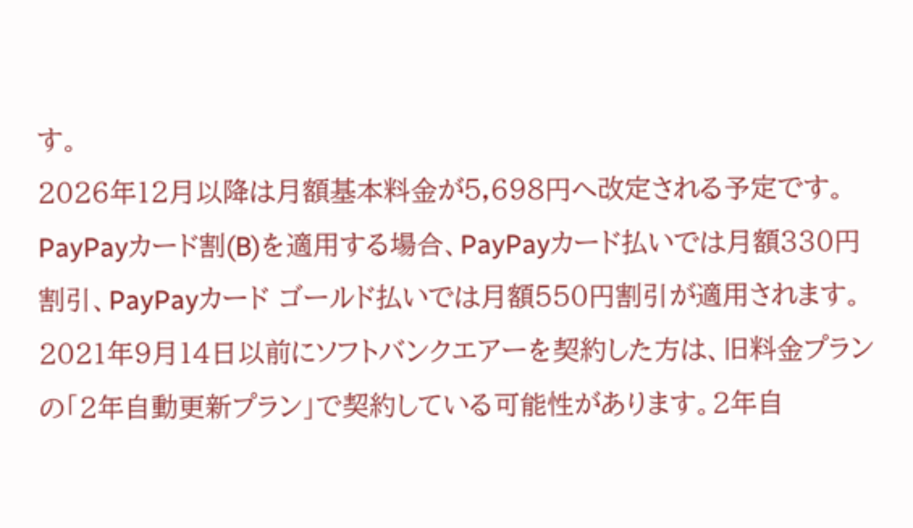す。
2026年12月以降は月額基本料金が5,698円へ改定される予定です。
PayPayカード割(B)を適用する場合、PayPayカード払いでは月額330円割引、PayPayカード ゴールド払いでは月額550円割引が適用されます。
2021年9月14日以前にソフトバンクエアーを契約した方は、旧料金プランの「2年自動更新プラン」で契約している可能性があります。2年自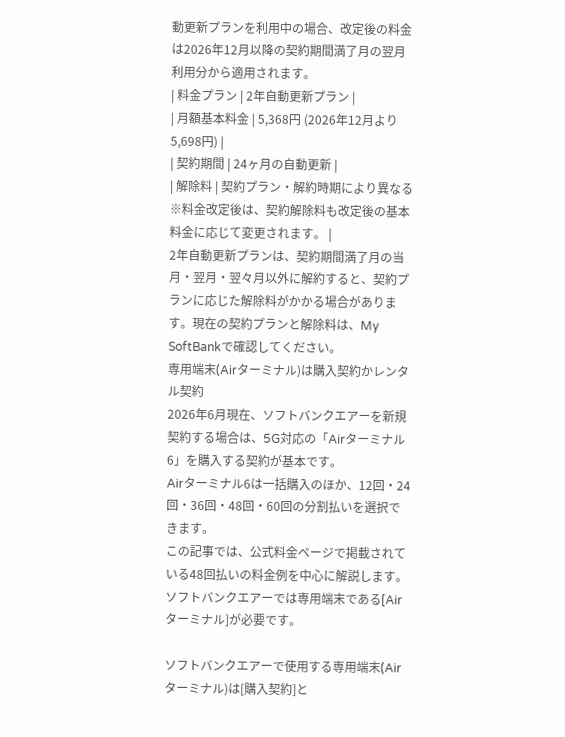動更新プランを利用中の場合、改定後の料金は2026年12月以降の契約期間満了月の翌月利用分から適用されます。
| 料金プラン | 2年自動更新プラン |
| 月額基本料金 | 5,368円 (2026年12月より5,698円) |
| 契約期間 | 24ヶ月の自動更新 |
| 解除料 | 契約プラン・解約時期により異なる ※料金改定後は、契約解除料も改定後の基本料金に応じて変更されます。 |
2年自動更新プランは、契約期間満了月の当月・翌月・翌々月以外に解約すると、契約プランに応じた解除料がかかる場合があります。現在の契約プランと解除料は、My SoftBankで確認してください。
専用端末(Airターミナル)は購入契約かレンタル契約
2026年6月現在、ソフトバンクエアーを新規契約する場合は、5G対応の「Airターミナル6」を購入する契約が基本です。
Airターミナル6は一括購入のほか、12回・24回・36回・48回・60回の分割払いを選択できます。
この記事では、公式料金ページで掲載されている48回払いの料金例を中心に解説します。
ソフトバンクエアーでは専用端末である[Airターミナル]が必要です。

ソフトバンクエアーで使用する専用端末(Airターミナル)は[購入契約]と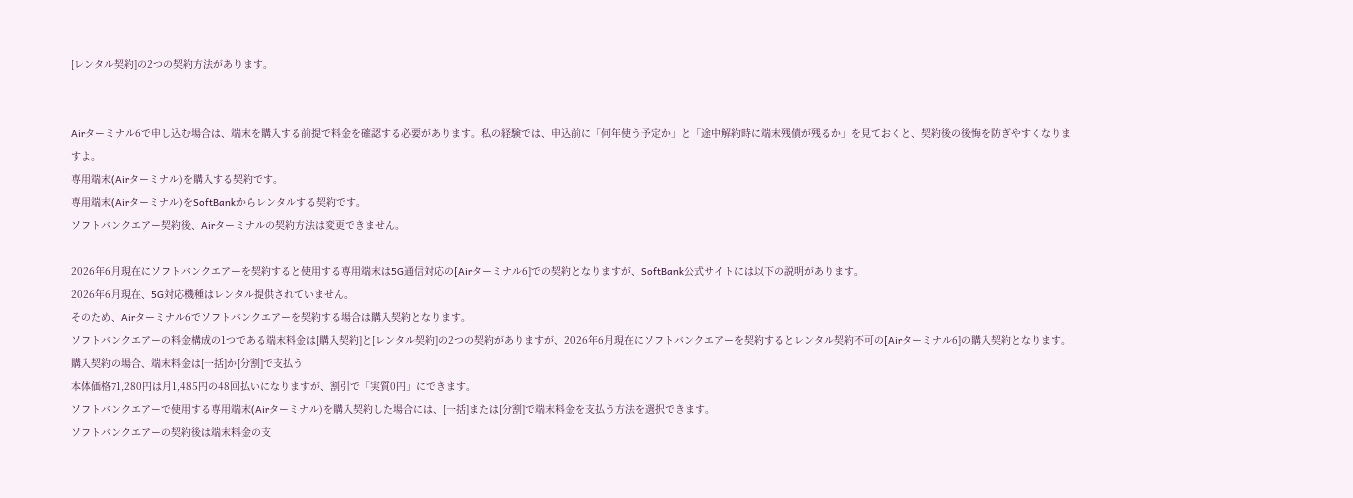[レンタル契約]の2つの契約方法があります。


Airターミナル6で申し込む場合は、端末を購入する前提で料金を確認する必要があります。私の経験では、申込前に「何年使う予定か」と「途中解約時に端末残債が残るか」を見ておくと、契約後の後悔を防ぎやすくなりますよ。
専用端末(Airターミナル)を購入する契約です。
専用端末(Airターミナル)をSoftBankからレンタルする契約です。
ソフトバンクエアー契約後、Airターミナルの契約方法は変更できません。

2026年6月現在にソフトバンクエアーを契約すると使用する専用端末は5G通信対応の[Airターミナル6]での契約となりますが、SoftBank公式サイトには以下の説明があります。
2026年6月現在、5G対応機種はレンタル提供されていません。
そのため、Airターミナル6でソフトバンクエアーを契約する場合は購入契約となります。
ソフトバンクエアーの料金構成の1つである端末料金は[購入契約]と[レンタル契約]の2つの契約がありますが、2026年6月現在にソフトバンクエアーを契約するとレンタル契約不可の[Airターミナル6]の購入契約となります。
購入契約の場合、端末料金は[一括]か[分割]で支払う
本体価格71,280円は月1,485円の48回払いになりますが、割引で「実質0円」にできます。
ソフトバンクエアーで使用する専用端末(Airターミナル)を購入契約した場合には、[一括]または[分割]で端末料金を支払う方法を選択できます。
ソフトバンクエアーの契約後は端末料金の支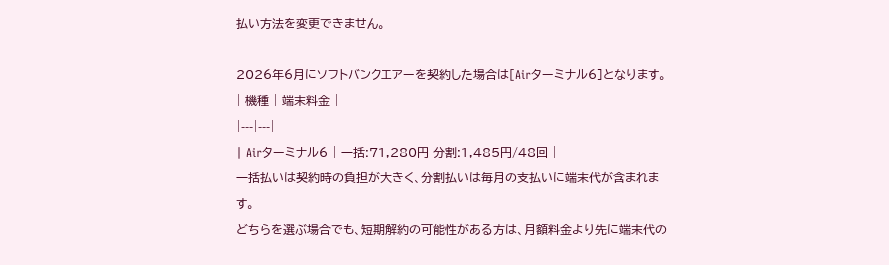払い方法を変更できません。

2026年6月にソフトバンクエアーを契約した場合は[Airターミナル6]となります。
| 機種 | 端末料金 |
|---|---|
| Airターミナル6 | 一括:71,280円 分割:1,485円/48回 |
一括払いは契約時の負担が大きく、分割払いは毎月の支払いに端末代が含まれます。
どちらを選ぶ場合でも、短期解約の可能性がある方は、月額料金より先に端末代の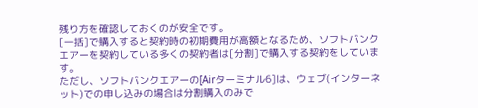残り方を確認しておくのが安全です。
[一括]で購入すると契約時の初期費用が高額となるため、ソフトバンクエアーを契約している多くの契約者は[分割]で購入する契約をしています。
ただし、ソフトバンクエアーの[Airターミナル6]は、ウェブ(インターネット)での申し込みの場合は分割購入のみで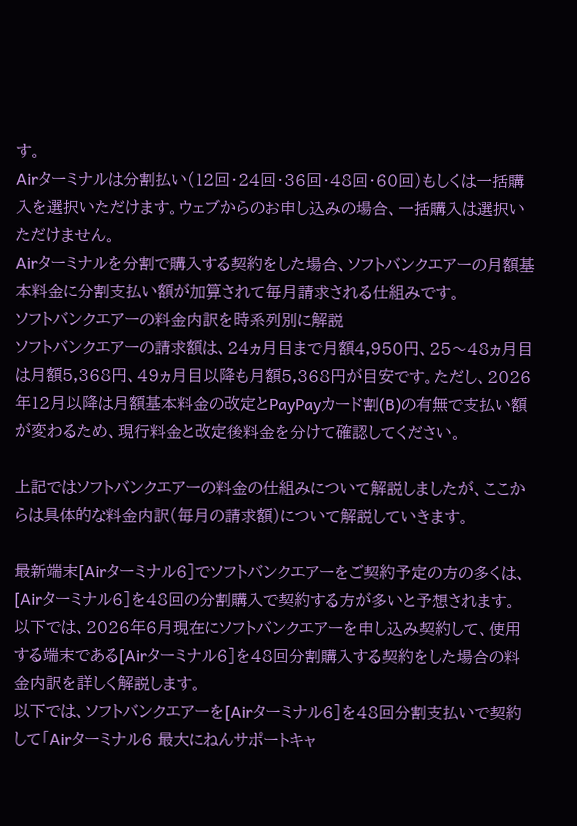す。
Airターミナルは分割払い(12回・24回・36回・48回・60回)もしくは一括購入を選択いただけます。ウェブからのお申し込みの場合、一括購入は選択いただけません。
Airターミナルを分割で購入する契約をした場合、ソフトバンクエアーの月額基本料金に分割支払い額が加算されて毎月請求される仕組みです。
ソフトバンクエアーの料金内訳を時系列別に解説
ソフトバンクエアーの請求額は、24ヵ月目まで月額4,950円、25〜48ヵ月目は月額5,368円、49ヵ月目以降も月額5,368円が目安です。ただし、2026年12月以降は月額基本料金の改定とPayPayカード割(B)の有無で支払い額が変わるため、現行料金と改定後料金を分けて確認してください。

上記ではソフトバンクエアーの料金の仕組みについて解説しましたが、ここからは具体的な料金内訳(毎月の請求額)について解説していきます。

最新端末[Airターミナル6]でソフトバンクエアーをご契約予定の方の多くは、[Airターミナル6]を48回の分割購入で契約する方が多いと予想されます。
以下では、2026年6月現在にソフトバンクエアーを申し込み契約して、使用する端末である[Airターミナル6]を48回分割購入する契約をした場合の料金内訳を詳しく解説します。
以下では、ソフトバンクエアーを[Airターミナル6]を48回分割支払いで契約して「Airターミナル6 最大にねんサポートキャ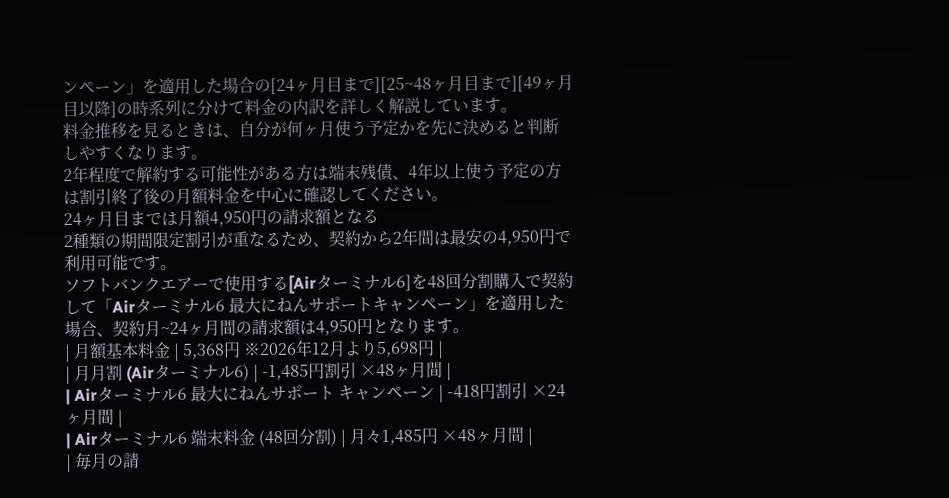ンペーン」を適用した場合の[24ヶ月目まで][25~48ヶ月目まで][49ヶ月目以降]の時系列に分けて料金の内訳を詳しく解説しています。
料金推移を見るときは、自分が何ヶ月使う予定かを先に決めると判断しやすくなります。
2年程度で解約する可能性がある方は端末残債、4年以上使う予定の方は割引終了後の月額料金を中心に確認してください。
24ヶ月目までは月額4,950円の請求額となる
2種類の期間限定割引が重なるため、契約から2年間は最安の4,950円で利用可能です。
ソフトバンクエアーで使用する[Airターミナル6]を48回分割購入で契約して「Airターミナル6 最大にねんサポートキャンペーン」を適用した場合、契約月~24ヶ月間の請求額は4,950円となります。
| 月額基本料金 | 5,368円 ※2026年12月より5,698円 |
| 月月割 (Airターミナル6) | -1,485円割引 ×48ヶ月間 |
| Airターミナル6 最大にねんサポート キャンペーン | -418円割引 ×24ヶ月間 |
| Airターミナル6 端末料金 (48回分割) | 月々1,485円 ×48ヶ月間 |
| 毎月の請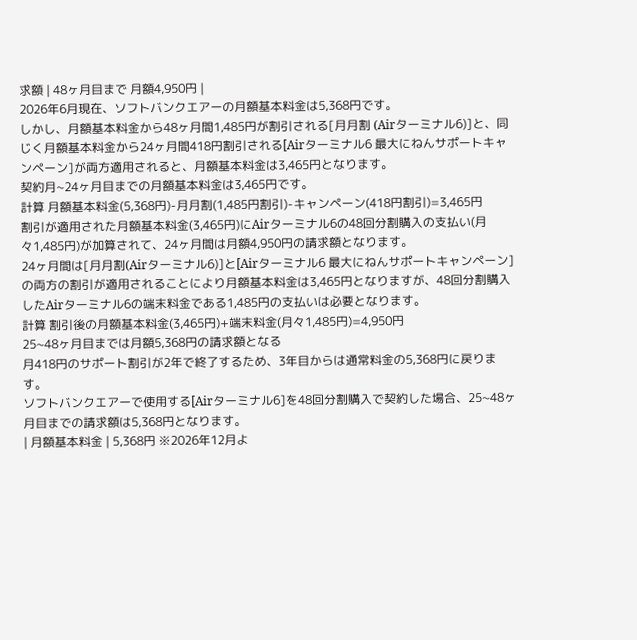求額 | 48ヶ月目まで 月額4,950円 |
2026年6月現在、ソフトバンクエアーの月額基本料金は5,368円です。
しかし、月額基本料金から48ヶ月間1,485円が割引される[月月割 (Airターミナル6)]と、同じく月額基本料金から24ヶ月間418円割引される[Airターミナル6 最大にねんサポートキャンペーン]が両方適用されると、月額基本料金は3,465円となります。
契約月~24ヶ月目までの月額基本料金は3,465円です。
計算 月額基本料金(5,368円)-月月割(1,485円割引)-キャンペーン(418円割引)=3,465円
割引が適用された月額基本料金(3,465円)にAirターミナル6の48回分割購入の支払い(月々1,485円)が加算されて、24ヶ月間は月額4,950円の請求額となります。
24ヶ月間は[月月割(Airターミナル6)]と[Airターミナル6 最大にねんサポートキャンペーン]の両方の割引が適用されることにより月額基本料金は3,465円となりますが、48回分割購入したAirターミナル6の端末料金である1,485円の支払いは必要となります。
計算 割引後の月額基本料金(3,465円)+端末料金(月々1,485円)=4,950円
25~48ヶ月目までは月額5,368円の請求額となる
月418円のサポート割引が2年で終了するため、3年目からは通常料金の5,368円に戻ります。
ソフトバンクエアーで使用する[Airターミナル6]を48回分割購入で契約した場合、25~48ヶ月目までの請求額は5,368円となります。
| 月額基本料金 | 5,368円 ※2026年12月よ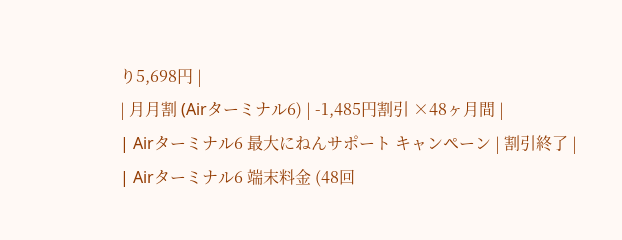り5,698円 |
| 月月割 (Airターミナル6) | -1,485円割引 ×48ヶ月間 |
| Airターミナル6 最大にねんサポート キャンペーン | 割引終了 |
| Airターミナル6 端末料金 (48回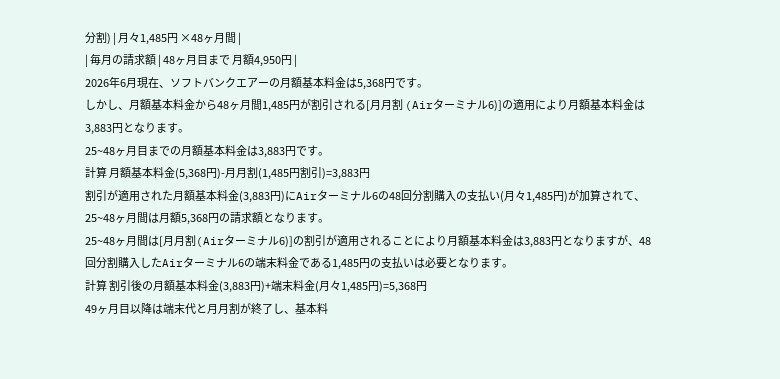分割) | 月々1,485円 ×48ヶ月間 |
| 毎月の請求額 | 48ヶ月目まで 月額4,950円 |
2026年6月現在、ソフトバンクエアーの月額基本料金は5,368円です。
しかし、月額基本料金から48ヶ月間1,485円が割引される[月月割 (Airターミナル6)]の適用により月額基本料金は3,883円となります。
25~48ヶ月目までの月額基本料金は3,883円です。
計算 月額基本料金(5,368円)-月月割(1,485円割引)=3,883円
割引が適用された月額基本料金(3,883円)にAirターミナル6の48回分割購入の支払い(月々1,485円)が加算されて、25~48ヶ月間は月額5,368円の請求額となります。
25~48ヶ月間は[月月割(Airターミナル6)]の割引が適用されることにより月額基本料金は3,883円となりますが、48回分割購入したAirターミナル6の端末料金である1,485円の支払いは必要となります。
計算 割引後の月額基本料金(3,883円)+端末料金(月々1,485円)=5,368円
49ヶ月目以降は端末代と月月割が終了し、基本料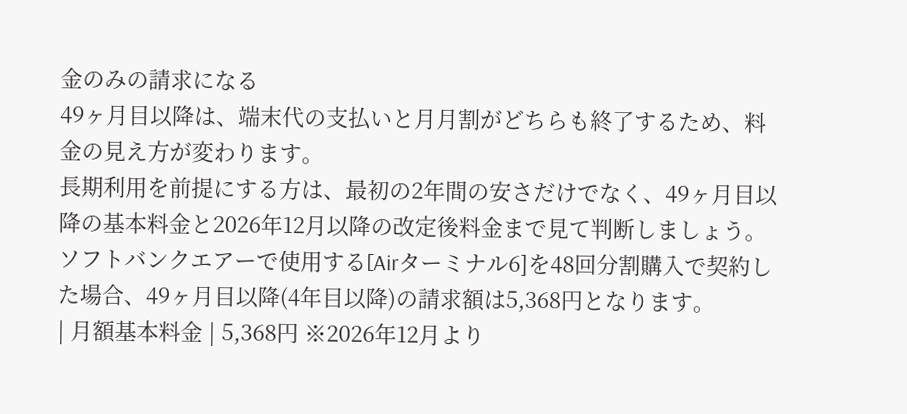金のみの請求になる
49ヶ月目以降は、端末代の支払いと月月割がどちらも終了するため、料金の見え方が変わります。
長期利用を前提にする方は、最初の2年間の安さだけでなく、49ヶ月目以降の基本料金と2026年12月以降の改定後料金まで見て判断しましょう。
ソフトバンクエアーで使用する[Airターミナル6]を48回分割購入で契約した場合、49ヶ月目以降(4年目以降)の請求額は5,368円となります。
| 月額基本料金 | 5,368円 ※2026年12月より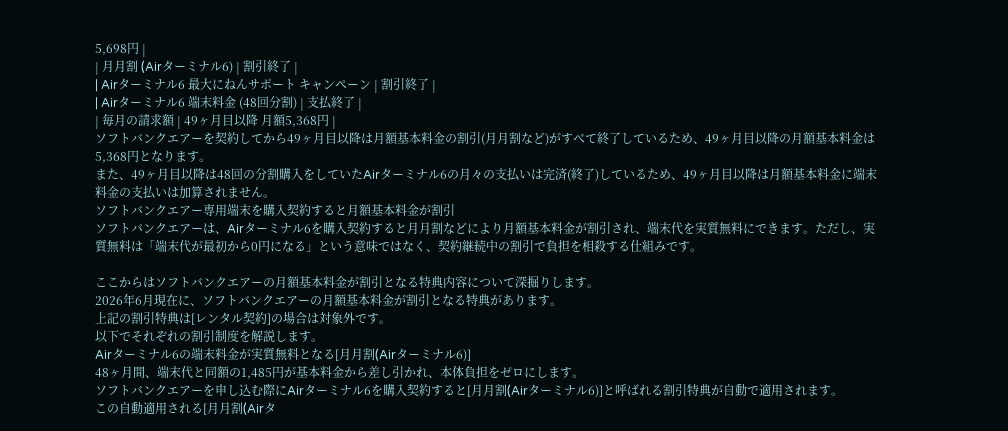5,698円 |
| 月月割 (Airターミナル6) | 割引終了 |
| Airターミナル6 最大にねんサポート キャンペーン | 割引終了 |
| Airターミナル6 端末料金 (48回分割) | 支払終了 |
| 毎月の請求額 | 49ヶ月目以降 月額5,368円 |
ソフトバンクエアーを契約してから49ヶ月目以降は月額基本料金の割引(月月割など)がすべて終了しているため、49ヶ月目以降の月額基本料金は5,368円となります。
また、49ヶ月目以降は48回の分割購入をしていたAirターミナル6の月々の支払いは完済(終了)しているため、49ヶ月目以降は月額基本料金に端末料金の支払いは加算されません。
ソフトバンクエアー専用端末を購入契約すると月額基本料金が割引
ソフトバンクエアーは、Airターミナル6を購入契約すると月月割などにより月額基本料金が割引され、端末代を実質無料にできます。ただし、実質無料は「端末代が最初から0円になる」という意味ではなく、契約継続中の割引で負担を相殺する仕組みです。

ここからはソフトバンクエアーの月額基本料金が割引となる特典内容について深掘りします。
2026年6月現在に、ソフトバンクエアーの月額基本料金が割引となる特典があります。
上記の割引特典は[レンタル契約]の場合は対象外です。
以下でそれぞれの割引制度を解説します。
Airターミナル6の端末料金が実質無料となる[月月割(Airターミナル6)]
48ヶ月間、端末代と同額の1,485円が基本料金から差し引かれ、本体負担をゼロにします。
ソフトバンクエアーを申し込む際にAirターミナル6を購入契約すると[月月割(Airターミナル6)]と呼ばれる割引特典が自動で適用されます。
この自動適用される[月月割(Airタ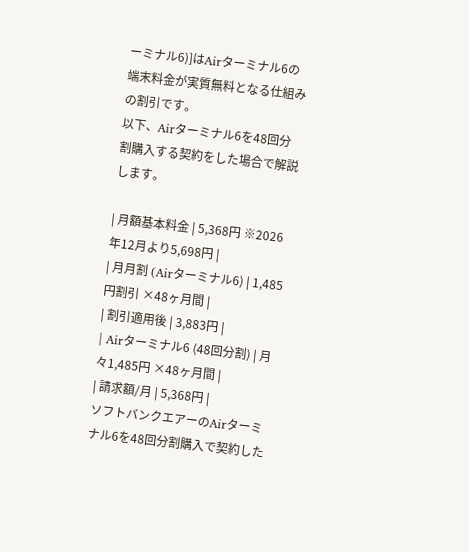ーミナル6)]はAirターミナル6の端末料金が実質無料となる仕組みの割引です。
以下、Airターミナル6を48回分割購入する契約をした場合で解説します。

| 月額基本料金 | 5,368円 ※2026年12月より5,698円 |
| 月月割 (Airターミナル6) | 1,485円割引 ×48ヶ月間 |
| 割引適用後 | 3,883円 |
| Airターミナル6 (48回分割) | 月々1,485円 ×48ヶ月間 |
| 請求額/月 | 5,368円 |
ソフトバンクエアーのAirターミナル6を48回分割購入で契約した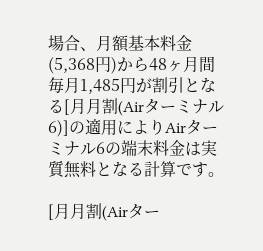場合、月額基本料金(5,368円)から48ヶ月間毎月1,485円が割引となる[月月割(Airターミナル6)]の適用によりAirターミナル6の端末料金は実質無料となる計算です。

[月月割(Airター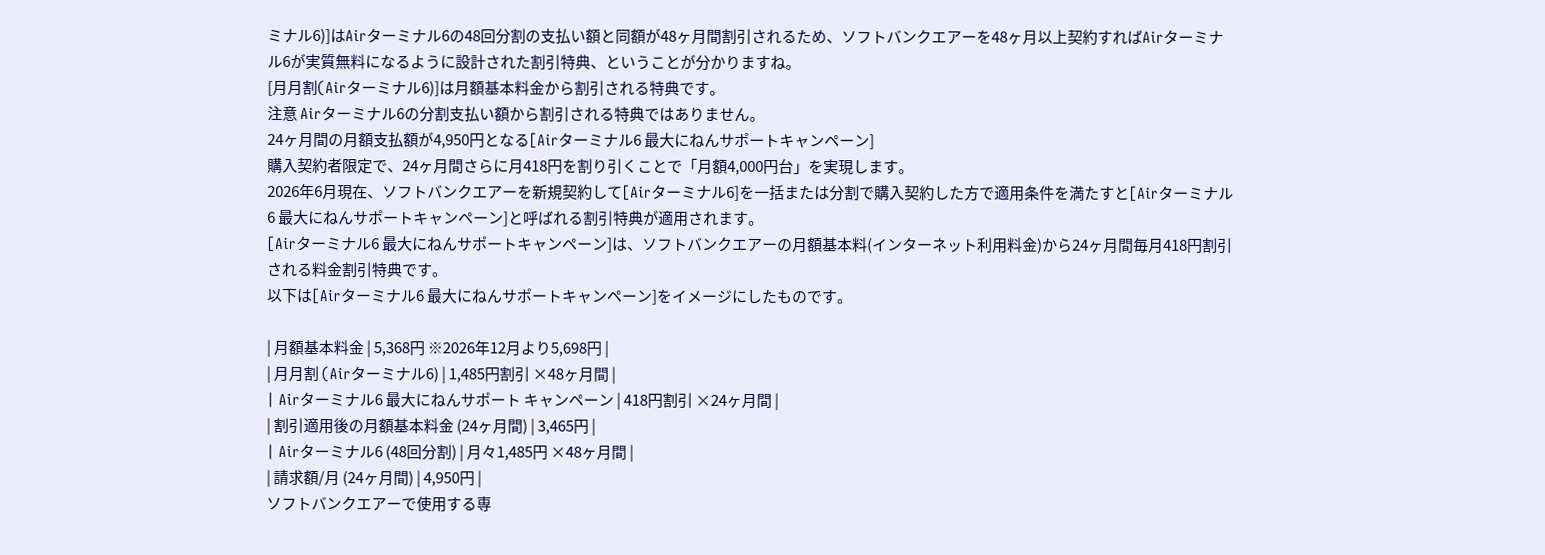ミナル6)]はAirターミナル6の48回分割の支払い額と同額が48ヶ月間割引されるため、ソフトバンクエアーを48ヶ月以上契約すればAirターミナル6が実質無料になるように設計された割引特典、ということが分かりますね。
[月月割(Airターミナル6)]は月額基本料金から割引される特典です。
注意 Airターミナル6の分割支払い額から割引される特典ではありません。
24ヶ月間の月額支払額が4,950円となる[Airターミナル6 最大にねんサポートキャンペーン]
購入契約者限定で、24ヶ月間さらに月418円を割り引くことで「月額4,000円台」を実現します。
2026年6月現在、ソフトバンクエアーを新規契約して[Airターミナル6]を一括または分割で購入契約した方で適用条件を満たすと[Airターミナル6 最大にねんサポートキャンペーン]と呼ばれる割引特典が適用されます。
[Airターミナル6 最大にねんサポートキャンペーン]は、ソフトバンクエアーの月額基本料(インターネット利用料金)から24ヶ月間毎月418円割引される料金割引特典です。
以下は[Airターミナル6 最大にねんサポートキャンペーン]をイメージにしたものです。

| 月額基本料金 | 5,368円 ※2026年12月より5,698円 |
| 月月割 (Airターミナル6) | 1,485円割引 ×48ヶ月間 |
| Airターミナル6 最大にねんサポート キャンペーン | 418円割引 ×24ヶ月間 |
| 割引適用後の月額基本料金 (24ヶ月間) | 3,465円 |
| Airターミナル6 (48回分割) | 月々1,485円 ×48ヶ月間 |
| 請求額/月 (24ヶ月間) | 4,950円 |
ソフトバンクエアーで使用する専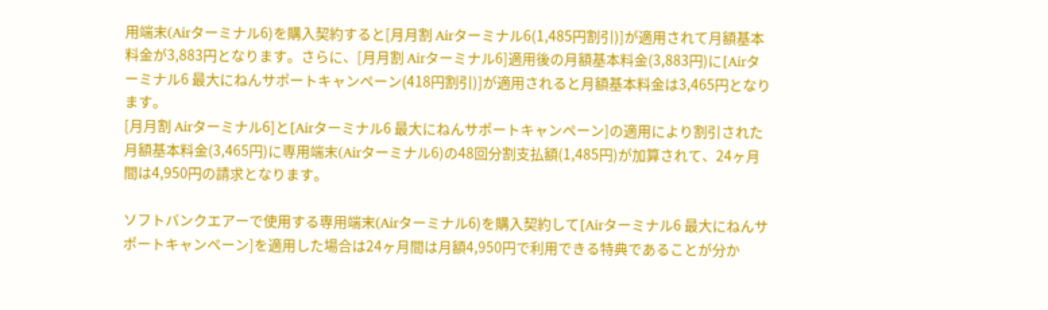用端末(Airターミナル6)を購入契約すると[月月割 Airターミナル6(1,485円割引)]が適用されて月額基本料金が3,883円となります。さらに、[月月割 Airターミナル6]適用後の月額基本料金(3,883円)に[Airターミナル6 最大にねんサポートキャンペーン(418円割引)]が適用されると月額基本料金は3,465円となります。
[月月割 Airターミナル6]と[Airターミナル6 最大にねんサポートキャンペーン]の適用により割引された月額基本料金(3,465円)に専用端末(Airターミナル6)の48回分割支払額(1,485円)が加算されて、24ヶ月間は4,950円の請求となります。

ソフトバンクエアーで使用する専用端末(Airターミナル6)を購入契約して[Airターミナル6 最大にねんサポートキャンペーン]を適用した場合は24ヶ月間は月額4,950円で利用できる特典であることが分か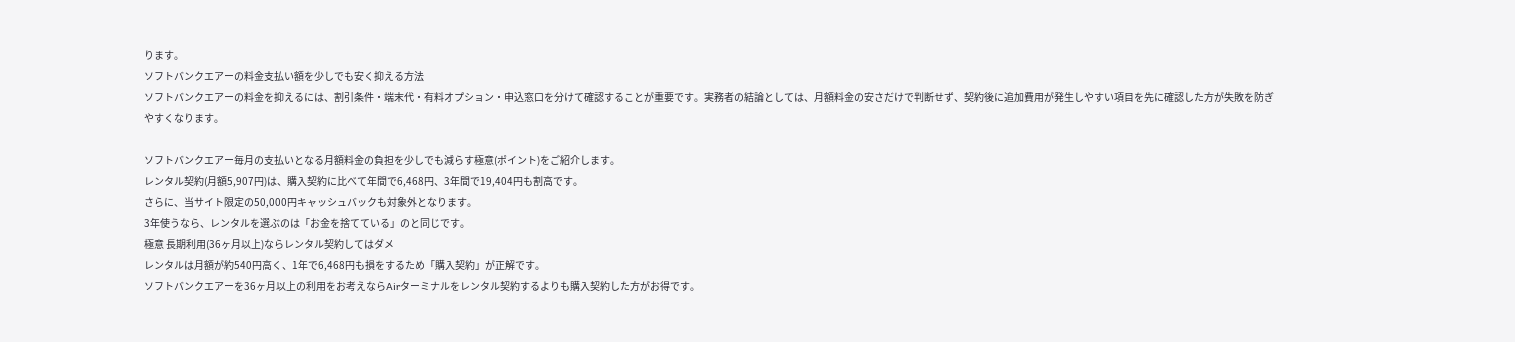ります。
ソフトバンクエアーの料金支払い額を少しでも安く抑える方法
ソフトバンクエアーの料金を抑えるには、割引条件・端末代・有料オプション・申込窓口を分けて確認することが重要です。実務者の結論としては、月額料金の安さだけで判断せず、契約後に追加費用が発生しやすい項目を先に確認した方が失敗を防ぎやすくなります。

ソフトバンクエアー毎月の支払いとなる月額料金の負担を少しでも減らす極意(ポイント)をご紹介します。
レンタル契約(月額5,907円)は、購入契約に比べて年間で6,468円、3年間で19,404円も割高です。
さらに、当サイト限定の50,000円キャッシュバックも対象外となります。
3年使うなら、レンタルを選ぶのは「お金を捨てている」のと同じです。
極意 長期利用(36ヶ月以上)ならレンタル契約してはダメ
レンタルは月額が約540円高く、1年で6,468円も損をするため「購入契約」が正解です。
ソフトバンクエアーを36ヶ月以上の利用をお考えならAirターミナルをレンタル契約するよりも購入契約した方がお得です。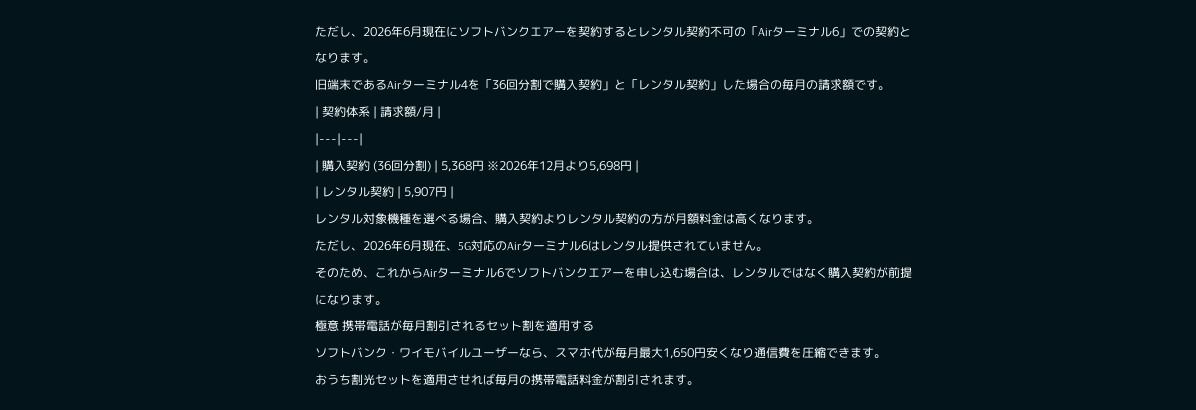ただし、2026年6月現在にソフトバンクエアーを契約するとレンタル契約不可の「Airターミナル6」での契約となります。
旧端末であるAirターミナル4を「36回分割で購入契約」と「レンタル契約」した場合の毎月の請求額です。
| 契約体系 | 請求額/月 |
|---|---|
| 購入契約 (36回分割) | 5,368円 ※2026年12月より5,698円 |
| レンタル契約 | 5,907円 |
レンタル対象機種を選べる場合、購入契約よりレンタル契約の方が月額料金は高くなります。
ただし、2026年6月現在、5G対応のAirターミナル6はレンタル提供されていません。
そのため、これからAirターミナル6でソフトバンクエアーを申し込む場合は、レンタルではなく購入契約が前提になります。
極意 携帯電話が毎月割引されるセット割を適用する
ソフトバンク・ワイモバイルユーザーなら、スマホ代が毎月最大1,650円安くなり通信費を圧縮できます。
おうち割光セットを適用させれば毎月の携帯電話料金が割引されます。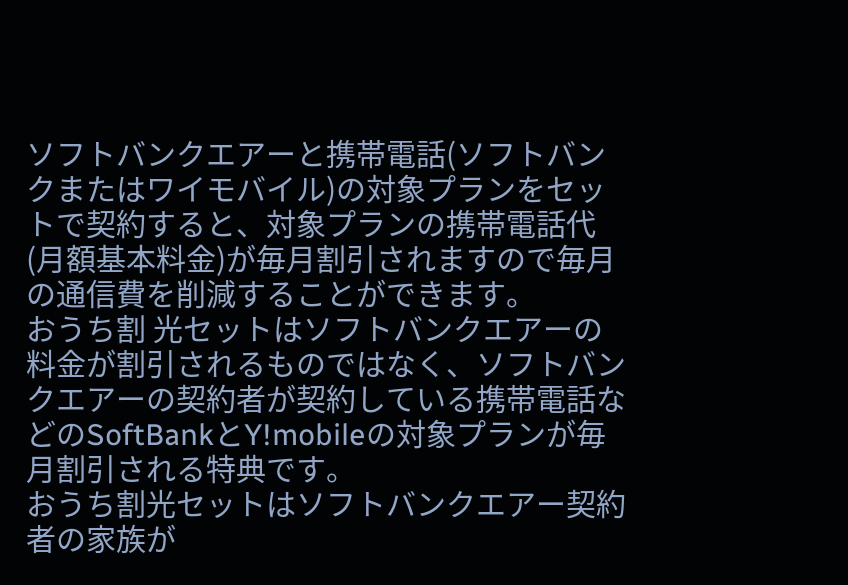ソフトバンクエアーと携帯電話(ソフトバンクまたはワイモバイル)の対象プランをセットで契約すると、対象プランの携帯電話代(月額基本料金)が毎月割引されますので毎月の通信費を削減することができます。
おうち割 光セットはソフトバンクエアーの料金が割引されるものではなく、ソフトバンクエアーの契約者が契約している携帯電話などのSoftBankとY!mobileの対象プランが毎月割引される特典です。
おうち割光セットはソフトバンクエアー契約者の家族が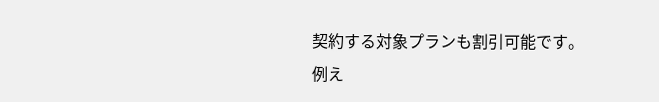契約する対象プランも割引可能です。
例え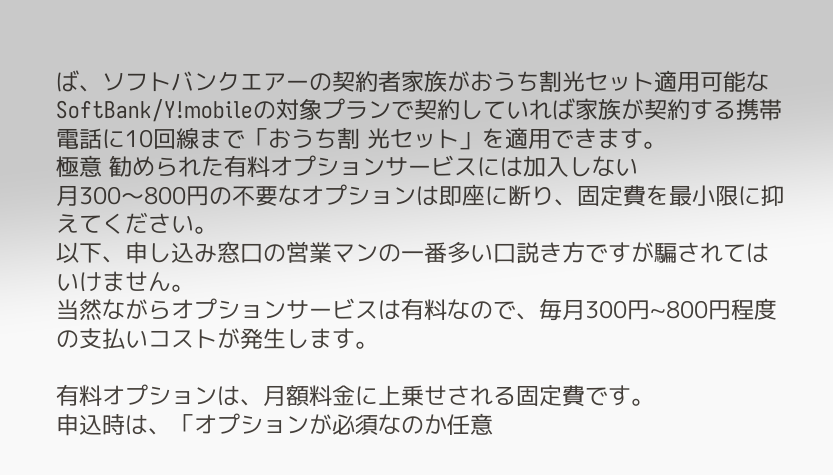ば、ソフトバンクエアーの契約者家族がおうち割光セット適用可能なSoftBank/Y!mobileの対象プランで契約していれば家族が契約する携帯電話に10回線まで「おうち割 光セット」を適用できます。
極意 勧められた有料オプションサービスには加入しない
月300〜800円の不要なオプションは即座に断り、固定費を最小限に抑えてください。
以下、申し込み窓口の営業マンの一番多い口説き方ですが騙されてはいけません。
当然ながらオプションサービスは有料なので、毎月300円~800円程度の支払いコストが発生します。

有料オプションは、月額料金に上乗せされる固定費です。
申込時は、「オプションが必須なのか任意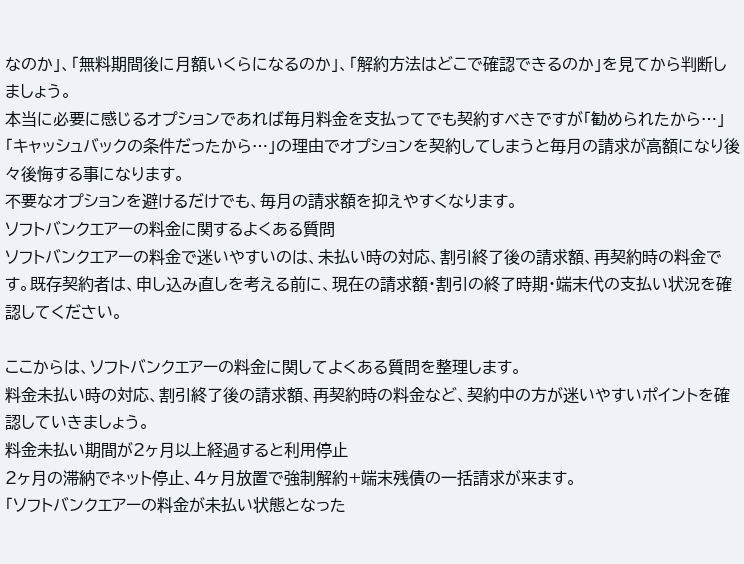なのか」、「無料期間後に月額いくらになるのか」、「解約方法はどこで確認できるのか」を見てから判断しましょう。
本当に必要に感じるオプションであれば毎月料金を支払ってでも契約すべきですが「勧められたから…」「キャッシュバックの条件だったから…」の理由でオプションを契約してしまうと毎月の請求が高額になり後々後悔する事になります。
不要なオプションを避けるだけでも、毎月の請求額を抑えやすくなります。
ソフトバンクエアーの料金に関するよくある質問
ソフトバンクエアーの料金で迷いやすいのは、未払い時の対応、割引終了後の請求額、再契約時の料金です。既存契約者は、申し込み直しを考える前に、現在の請求額・割引の終了時期・端末代の支払い状況を確認してください。

ここからは、ソフトバンクエアーの料金に関してよくある質問を整理します。
料金未払い時の対応、割引終了後の請求額、再契約時の料金など、契約中の方が迷いやすいポイントを確認していきましょう。
料金未払い期間が2ヶ月以上経過すると利用停止
2ヶ月の滞納でネット停止、4ヶ月放置で強制解約+端末残債の一括請求が来ます。
「ソフトバンクエアーの料金が未払い状態となった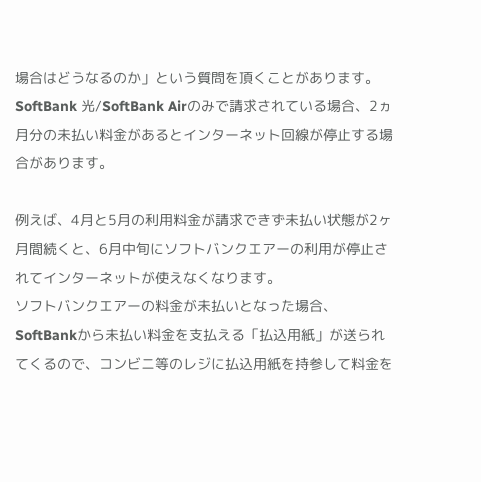場合はどうなるのか」という質問を頂くことがあります。
SoftBank 光/SoftBank Airのみで請求されている場合、2ヵ月分の未払い料金があるとインターネット回線が停止する場合があります。

例えば、4月と5月の利用料金が請求できず未払い状態が2ヶ月間続くと、6月中旬にソフトバンクエアーの利用が停止されてインターネットが使えなくなります。
ソフトバンクエアーの料金が未払いとなった場合、SoftBankから未払い料金を支払える「払込用紙」が送られてくるので、コンビニ等のレジに払込用紙を持参して料金を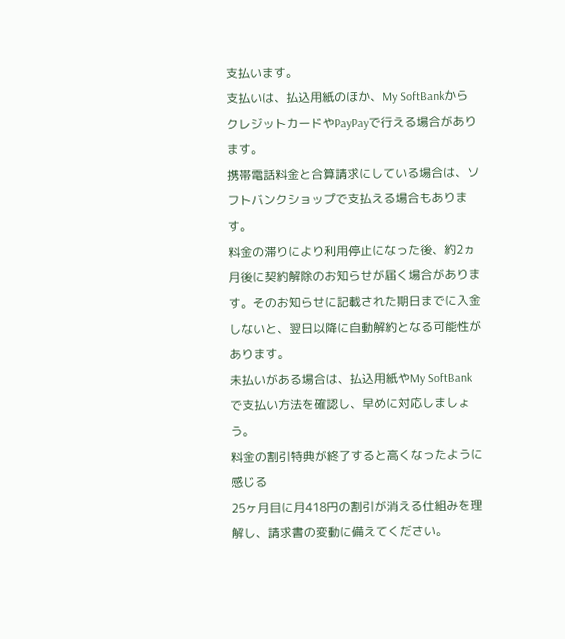支払います。
支払いは、払込用紙のほか、My SoftBankからクレジットカードやPayPayで行える場合があります。
携帯電話料金と合算請求にしている場合は、ソフトバンクショップで支払える場合もあります。
料金の滞りにより利用停止になった後、約2ヵ月後に契約解除のお知らせが届く場合があります。そのお知らせに記載された期日までに入金しないと、翌日以降に自動解約となる可能性があります。
未払いがある場合は、払込用紙やMy SoftBankで支払い方法を確認し、早めに対応しましょう。
料金の割引特典が終了すると高くなったように感じる
25ヶ月目に月418円の割引が消える仕組みを理解し、請求書の変動に備えてください。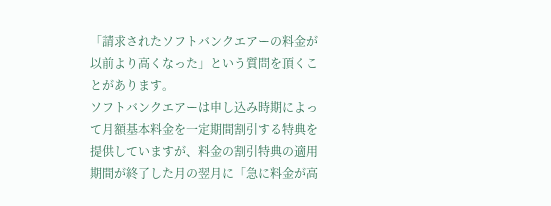「請求されたソフトバンクエアーの料金が以前より高くなった」という質問を頂くことがあります。
ソフトバンクエアーは申し込み時期によって月額基本料金を一定期間割引する特典を提供していますが、料金の割引特典の適用期間が終了した月の翌月に「急に料金が高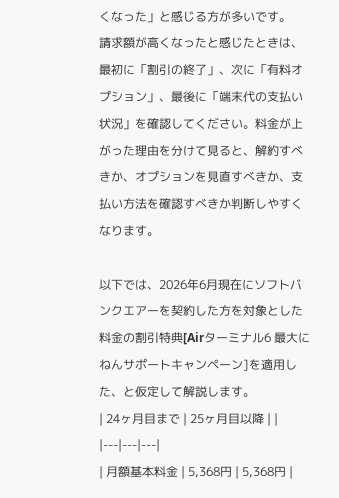くなった」と感じる方が多いです。
請求額が高くなったと感じたときは、最初に「割引の終了」、次に「有料オプション」、最後に「端末代の支払い状況」を確認してください。料金が上がった理由を分けて見ると、解約すべきか、オプションを見直すべきか、支払い方法を確認すべきか判断しやすくなります。

以下では、2026年6月現在にソフトバンクエアーを契約した方を対象とした料金の割引特典[Airターミナル6 最大にねんサポートキャンペーン]を適用した、と仮定して解説します。
| 24ヶ月目まで | 25ヶ月目以降 | |
|---|---|---|
| 月額基本料金 | 5,368円 | 5,368円 |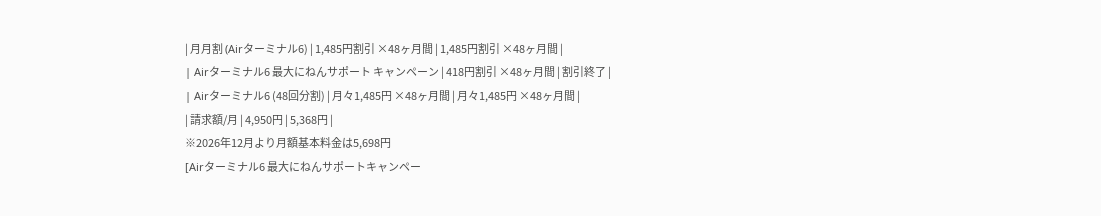| 月月割 (Airターミナル6) | 1,485円割引 ×48ヶ月間 | 1,485円割引 ×48ヶ月間 |
| Airターミナル6 最大にねんサポート キャンペーン | 418円割引 ×48ヶ月間 | 割引終了 |
| Airターミナル6 (48回分割) | 月々1,485円 ×48ヶ月間 | 月々1,485円 ×48ヶ月間 |
| 請求額/月 | 4,950円 | 5,368円 |
※2026年12月より月額基本料金は5,698円
[Airターミナル6 最大にねんサポートキャンペー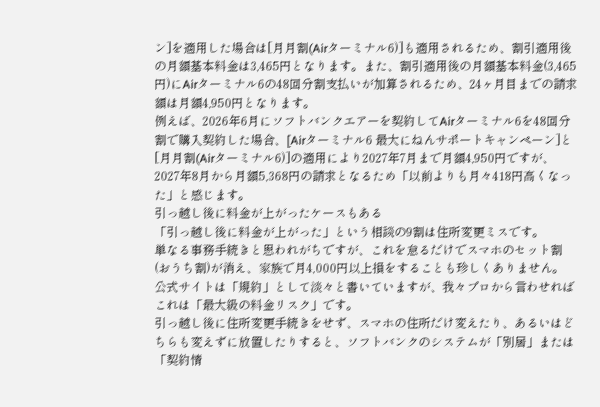ン]を適用した場合は[月月割(Airターミナル6)]も適用されるため、割引適用後の月額基本料金は3,465円となります。また、割引適用後の月額基本料金(3,465円)にAirターミナル6の48回分割支払いが加算されるため、24ヶ月目までの請求額は月額4,950円となります。
例えば、2026年6月にソフトバンクエアーを契約してAirターミナル6を48回分割で購入契約した場合、[Airターミナル6 最大にねんサポートキャンペーン]と[月月割(Airターミナル6)]の適用により2027年7月まで月額4,950円ですが、2027年8月から月額5,368円の請求となるため「以前よりも月々418円高くなった」と感じます。
引っ越し後に料金が上がったケースもある
「引っ越し後に料金が上がった」という相談の9割は住所変更ミスです。
単なる事務手続きと思われがちですが、これを怠るだけでスマホのセット割(おうち割)が消え、家族で月4,000円以上損をすることも珍しくありません。 公式サイトは「規約」として淡々と書いていますが、我々プロから言わせればこれは「最大級の料金リスク」です。
引っ越し後に住所変更手続きをせず、スマホの住所だけ変えたり、あるいはどちらも変えずに放置したりすると、ソフトバンクのシステムが「別居」または「契約情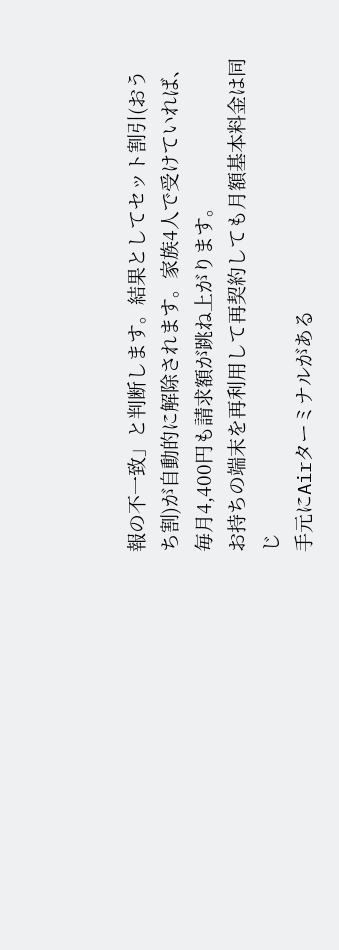報の不一致」と判断します。結果としてセット割引(おうち割)が自動的に解除されます。家族4人で受けていれば、毎月4,400円も請求額が跳ね上がります。
お持ちの端末を再利用して再契約しても月額基本料金は同じ
手元にAirターミナルがある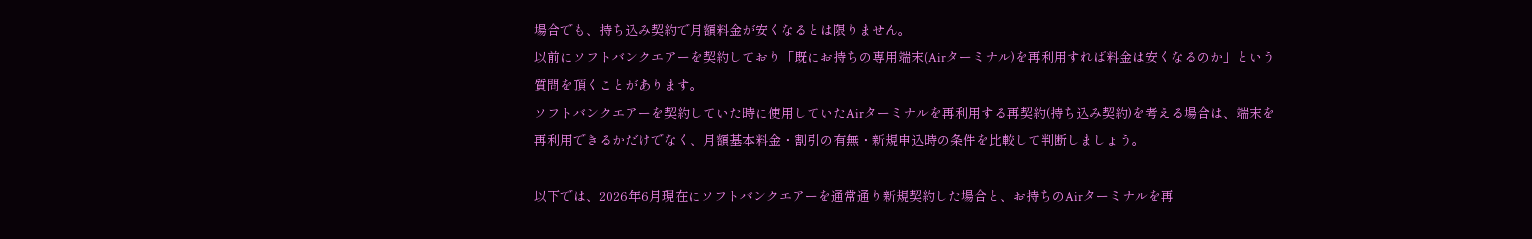場合でも、持ち込み契約で月額料金が安くなるとは限りません。
以前にソフトバンクエアーを契約しており「既にお持ちの専用端末(Airターミナル)を再利用すれば料金は安くなるのか」という質問を頂くことがあります。
ソフトバンクエアーを契約していた時に使用していたAirターミナルを再利用する再契約(持ち込み契約)を考える場合は、端末を再利用できるかだけでなく、月額基本料金・割引の有無・新規申込時の条件を比較して判断しましょう。

以下では、2026年6月現在にソフトバンクエアーを通常通り新規契約した場合と、お持ちのAirターミナルを再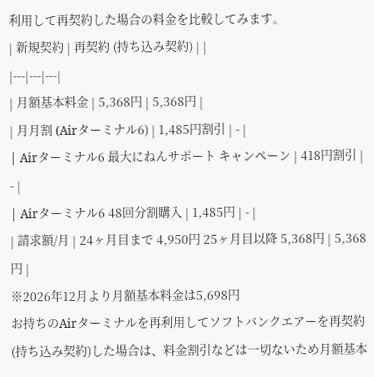利用して再契約した場合の料金を比較してみます。
| 新規契約 | 再契約 (持ち込み契約) | |
|---|---|---|
| 月額基本料金 | 5,368円 | 5,368円 |
| 月月割 (Airターミナル6) | 1,485円割引 | - |
| Airターミナル6 最大にねんサポート キャンペーン | 418円割引 | - |
| Airターミナル6 48回分割購入 | 1,485円 | - |
| 請求額/月 | 24ヶ月目まで 4,950円 25ヶ月目以降 5,368円 | 5,368円 |
※2026年12月より月額基本料金は5,698円
お持ちのAirターミナルを再利用してソフトバンクエアーを再契約(持ち込み契約)した場合は、料金割引などは一切ないため月額基本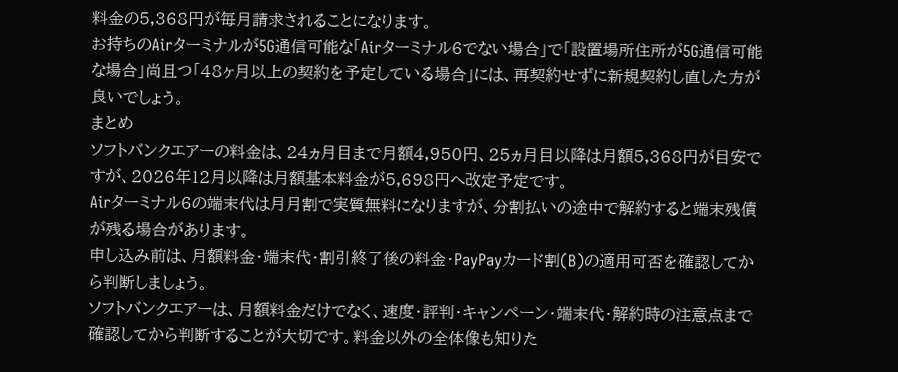料金の5,368円が毎月請求されることになります。
お持ちのAirターミナルが5G通信可能な「Airターミナル6でない場合」で「設置場所住所が5G通信可能な場合」尚且つ「48ヶ月以上の契約を予定している場合」には、再契約せずに新規契約し直した方が良いでしょう。
まとめ
ソフトバンクエアーの料金は、24ヵ月目まで月額4,950円、25ヵ月目以降は月額5,368円が目安ですが、2026年12月以降は月額基本料金が5,698円へ改定予定です。
Airターミナル6の端末代は月月割で実質無料になりますが、分割払いの途中で解約すると端末残債が残る場合があります。
申し込み前は、月額料金・端末代・割引終了後の料金・PayPayカード割(B)の適用可否を確認してから判断しましょう。
ソフトバンクエアーは、月額料金だけでなく、速度・評判・キャンペーン・端末代・解約時の注意点まで確認してから判断することが大切です。料金以外の全体像も知りた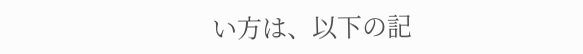い方は、以下の記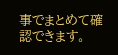事でまとめて確認できます。